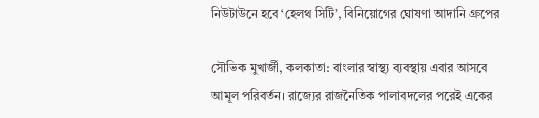নিউটাউনে হবে ‘হেলথ সিটি’, বিনিয়োগের ঘোষণা আদানি গ্রুপের

সৌভিক মুখার্জী, কলকাতা: বাংলার স্বাস্থ্য ব্যবস্থায় এবার আসবে আমূল পরিবর্তন। রাজ্যের রাজনৈতিক পালাবদলের পরেই একের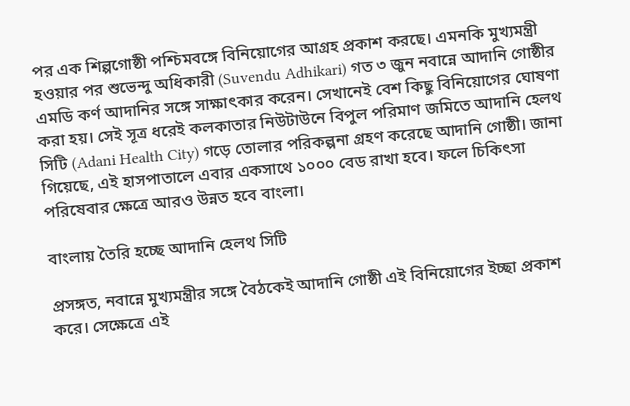পর এক শিল্পগোষ্ঠী পশ্চিমবঙ্গে বিনিয়োগের আগ্রহ প্রকাশ করছে। এমনকি মুখ্যমন্ত্রী হওয়ার পর শুভেন্দু অধিকারী (Suvendu Adhikari) গত ৩ জুন নবান্নে আদানি গোষ্ঠীর এমডি কর্ণ আদানির সঙ্গে সাক্ষাৎকার করেন। সেখানেই বেশ কিছু বিনিয়োগের ঘোষণা করা হয়। সেই সূত্র ধরেই কলকাতার নিউটাউনে বিপুল পরিমাণ জমিতে আদানি হেলথ সিটি (Adani Health City) গড়ে তোলার পরিকল্পনা গ্রহণ করেছে আদানি গোষ্ঠী। জানা গিয়েছে, এই হাসপাতালে এবার একসাথে ১০০০ বেড রাখা হবে। ফলে চিকিৎসা পরিষেবার ক্ষেত্রে আরও উন্নত হবে বাংলা।

বাংলায় তৈরি হচ্ছে আদানি হেলথ সিটি

প্রসঙ্গত, নবান্নে মুখ্যমন্ত্রীর সঙ্গে বৈঠকেই আদানি গোষ্ঠী এই বিনিয়োগের ইচ্ছা প্রকাশ করে। সেক্ষেত্রে এই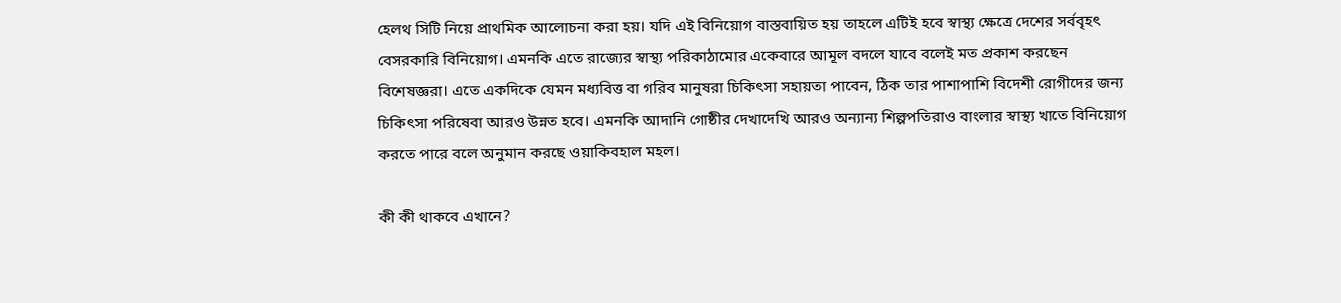হেলথ সিটি নিয়ে প্রাথমিক আলোচনা করা হয়। যদি এই বিনিয়োগ বাস্তবায়িত হয় তাহলে এটিই হবে স্বাস্থ্য ক্ষেত্রে দেশের সর্ববৃহৎ বেসরকারি বিনিয়োগ। এমনকি এতে রাজ্যের স্বাস্থ্য পরিকাঠামোর একেবারে আমূল বদলে যাবে বলেই মত প্রকাশ করছেন বিশেষজ্ঞরা। এতে একদিকে যেমন মধ্যবিত্ত বা গরিব মানুষরা চিকিৎসা সহায়তা পাবেন, ঠিক তার পাশাপাশি বিদেশী রোগীদের জন্য চিকিৎসা পরিষেবা আরও উন্নত হবে। এমনকি আদানি গোষ্ঠীর দেখাদেখি আরও অন্যান্য শিল্পপতিরাও বাংলার স্বাস্থ্য খাতে বিনিয়োগ করতে পারে বলে অনুমান করছে ওয়াকিবহাল মহল।

কী কী থাকবে এখানে?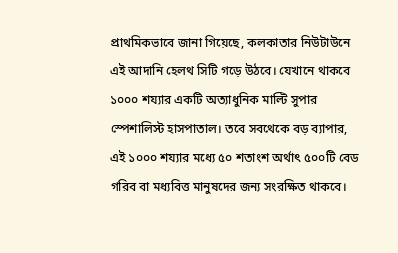প্রাথমিকভাবে জানা গিয়েছে, কলকাতার নিউটাউনে এই আদানি হেলথ সিটি গড়ে উঠবে। যেখানে থাকবে ১০০০ শয্যার একটি অত্যাধুনিক মাল্টি সুপার স্পেশালিস্ট হাসপাতাল। তবে সবথেকে বড় ব্যাপার, এই ১০০০ শয্যার মধ্যে ৫০ শতাংশ অর্থাৎ ৫০০টি বেড গরিব বা মধ্যবিত্ত মানুষদের জন্য সংরক্ষিত থাকবে।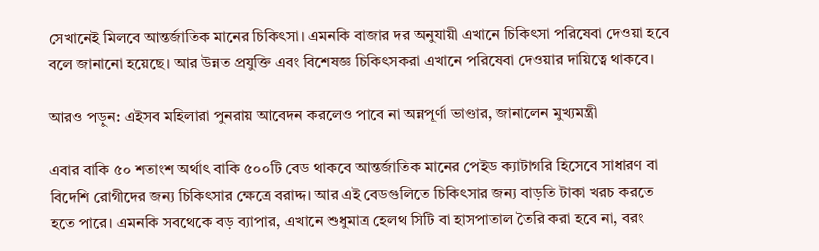সেখানেই মিলবে আন্তর্জাতিক মানের চিকিৎসা। এমনকি বাজার দর অনুযায়ী এখানে চিকিৎসা পরিষেবা দেওয়া হবে বলে জানানো হয়েছে। আর উন্নত প্রযুক্তি এবং বিশেষজ্ঞ চিকিৎসকরা এখানে পরিষেবা দেওয়ার দায়িত্বে থাকবে।

আরও পড়ুন: এইসব মহিলারা পুনরায় আবেদন করলেও পাবে না অন্নপূর্ণা ভাণ্ডার, জানালেন মুখ্যমন্ত্রী

এবার বাকি ৫০ শতাংশ অর্থাৎ বাকি ৫০০টি বেড থাকবে আন্তর্জাতিক মানের পেইড ক্যাটাগরি হিসেবে সাধারণ বা বিদেশি রোগীদের জন্য চিকিৎসার ক্ষেত্রে বরাদ্দ। আর এই বেডগুলিতে চিকিৎসার জন্য বাড়তি টাকা খরচ করতে হতে পারে। এমনকি সবথেকে বড় ব্যাপার, এখানে শুধুমাত্র হেলথ সিটি বা হাসপাতাল তৈরি করা হবে না, বরং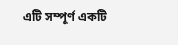এটি সম্পূর্ণ একটি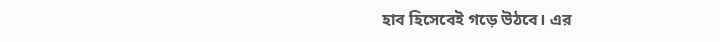হাব হিসেবেই গড়ে উঠবে। এর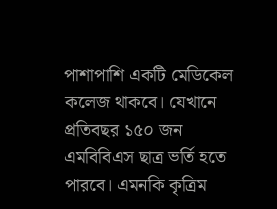পাশাপাশি একটি মেডিকেল কলেজ থাকবে। যেখানে প্রতিবছর ১৫০ জন এমবিবিএস ছাত্র ভর্তি হতে পারবে। এমনকি কৃত্রিম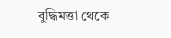বুদ্ধিমত্তা থেকে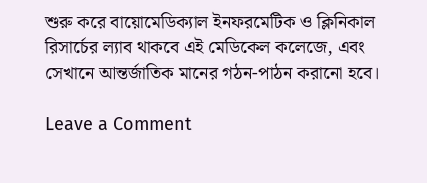শুরু করে বায়োমেডিক্যাল ইনফরমেটিক ও ক্লিনিকাল রিসার্চের ল্যাব থাকবে এই মেডিকেল কলেজে, এবং সেখানে আন্তর্জাতিক মানের গঠন-পাঠন করানো হবে।

Leave a Comment